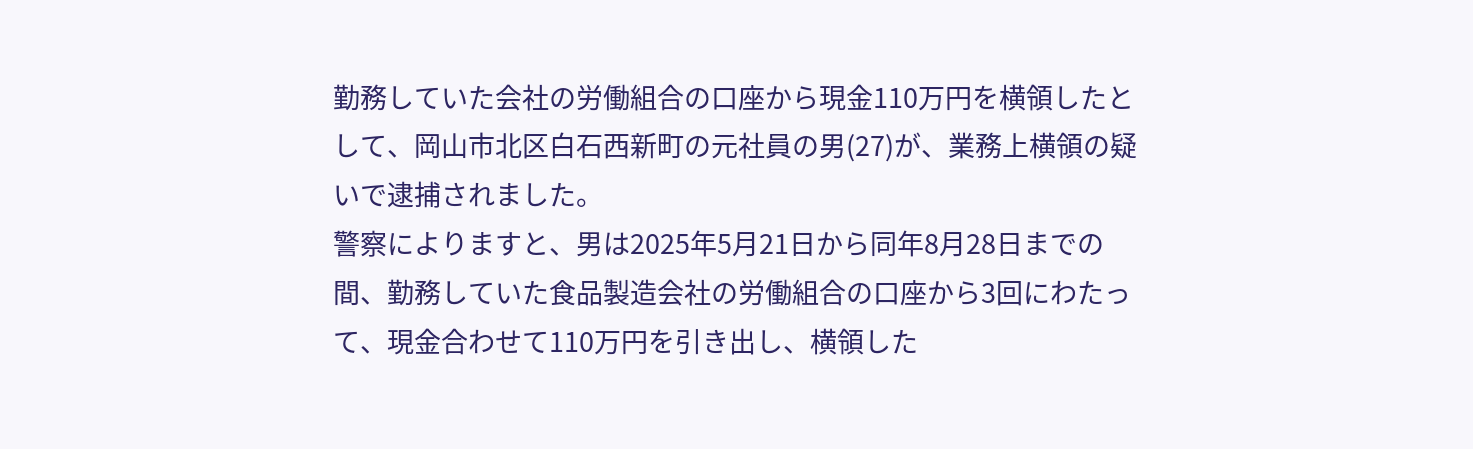勤務していた会社の労働組合の口座から現金110万円を横領したとして、岡山市北区白石西新町の元社員の男(27)が、業務上横領の疑いで逮捕されました。
警察によりますと、男は2025年5月21日から同年8月28日までの間、勤務していた食品製造会社の労働組合の口座から3回にわたって、現金合わせて110万円を引き出し、横領した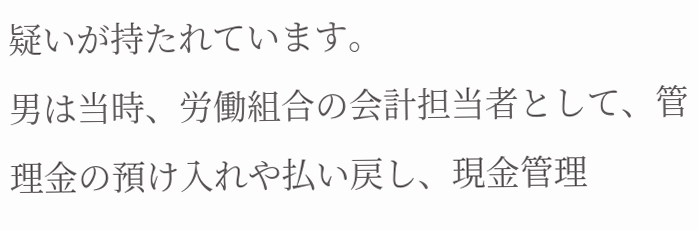疑いが持たれています。
男は当時、労働組合の会計担当者として、管理金の預け入れや払い戻し、現金管理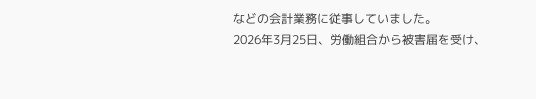などの会計業務に従事していました。
2026年3月25日、労働組合から被害届を受け、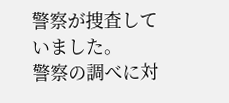警察が捜査していました。
警察の調べに対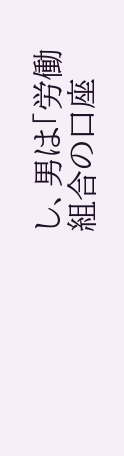し、男は「労働組合の口座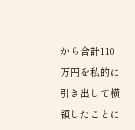から合計110万円を私的に引き出して横領したことに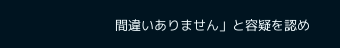間違いありません」と容疑を認め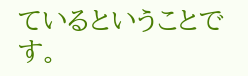ているということです。